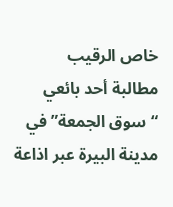خاص الرقيب
مطالبة أحد بائعي “سوق الجمعة” في مدينة البيرة عبر اذاعة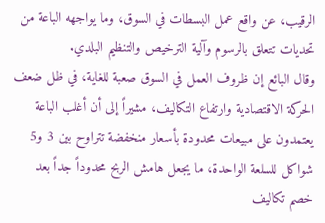الرقيب، عن واقع عمل البسطات في السوق، وما يواجهه الباعة من تحديات تتعلق بالرسوم وآلية الترخيص والتنظيم البلدي.
وقال البائع إن ظروف العمل في السوق صعبة للغاية، في ظل ضعف الحركة الاقتصادية وارتفاع التكاليف، مشيراً إلى أن أغلب الباعة يعتمدون على مبيعات محدودة بأسعار منخفضة تتراوح بين 3 و5 شواكل للسلعة الواحدة، ما يجعل هامش الربح محدوداً جداً بعد خصم تكاليف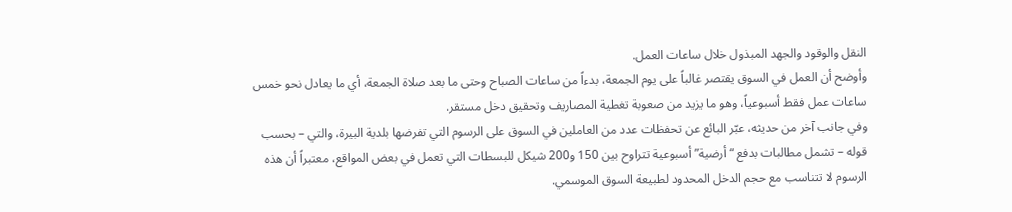النقل والوقود والجهد المبذول خلال ساعات العمل.
وأوضح أن العمل في السوق يقتصر غالباً على يوم الجمعة، بدءاً من ساعات الصباح وحتى ما بعد صلاة الجمعة، أي ما يعادل نحو خمس ساعات عمل فقط أسبوعياً، وهو ما يزيد من صعوبة تغطية المصاريف وتحقيق دخل مستقر.
وفي جانب آخر من حديثه، عبّر البائع عن تحفظات عدد من العاملين في السوق على الرسوم التي تفرضها بلدية البيرة، والتي – بحسب قوله – تشمل مطالبات بدفع “أرضية” أسبوعية تتراوح بين 150 و200 شيكل للبسطات التي تعمل في بعض المواقع، معتبراً أن هذه الرسوم لا تتناسب مع حجم الدخل المحدود لطبيعة السوق الموسمي.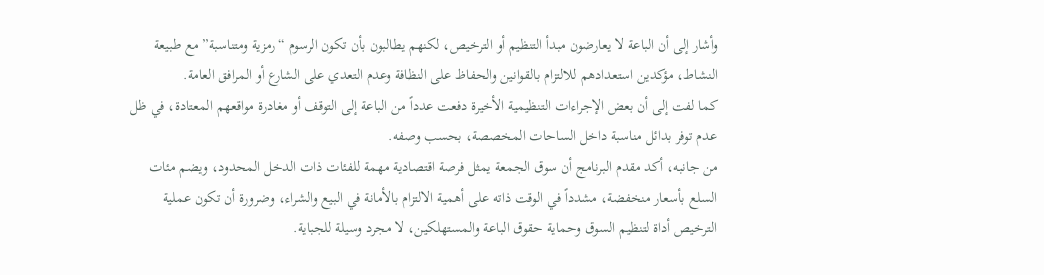وأشار إلى أن الباعة لا يعارضون مبدأ التنظيم أو الترخيص، لكنهم يطالبون بأن تكون الرسوم “رمزية ومتناسبة” مع طبيعة النشاط، مؤكدين استعدادهم للالتزام بالقوانين والحفاظ على النظافة وعدم التعدي على الشارع أو المرافق العامة.
كما لفت إلى أن بعض الإجراءات التنظيمية الأخيرة دفعت عدداً من الباعة إلى التوقف أو مغادرة مواقعهم المعتادة، في ظل عدم توفر بدائل مناسبة داخل الساحات المخصصة، بحسب وصفه.
من جانبه، أكد مقدم البرنامج أن سوق الجمعة يمثل فرصة اقتصادية مهمة للفئات ذات الدخل المحدود، ويضم مئات السلع بأسعار منخفضة، مشدداً في الوقت ذاته على أهمية الالتزام بالأمانة في البيع والشراء، وضرورة أن تكون عملية الترخيص أداة لتنظيم السوق وحماية حقوق الباعة والمستهلكين، لا مجرد وسيلة للجباية.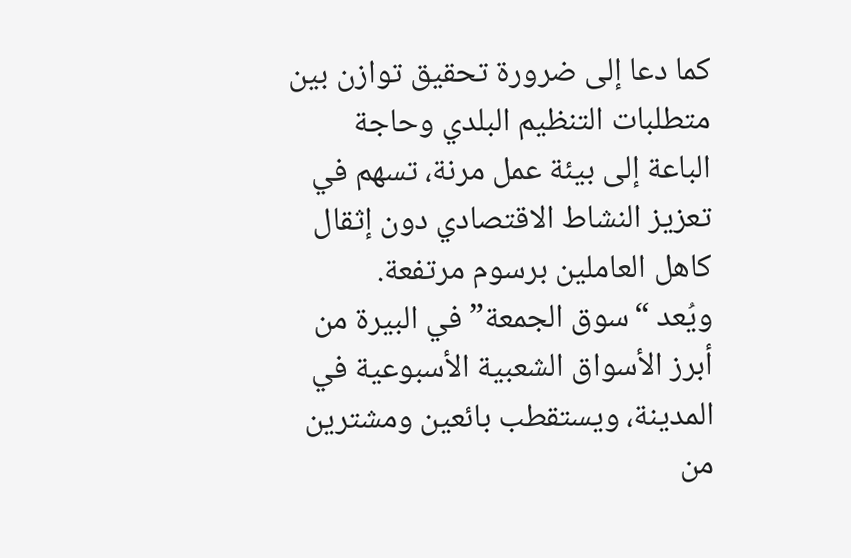كما دعا إلى ضرورة تحقيق توازن بين متطلبات التنظيم البلدي وحاجة الباعة إلى بيئة عمل مرنة، تسهم في تعزيز النشاط الاقتصادي دون إثقال كاهل العاملين برسوم مرتفعة.
ويُعد “سوق الجمعة” في البيرة من أبرز الأسواق الشعبية الأسبوعية في المدينة، ويستقطب بائعين ومشترين من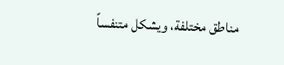مناطق مختلفة، ويشكل متنفساً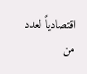اقتصادياً لعدد من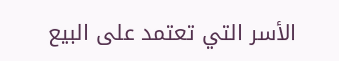الأسر التي تعتمد على البيع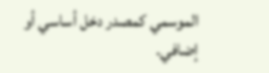الموسمي كمصدر دخل أساسي أو إضافي.